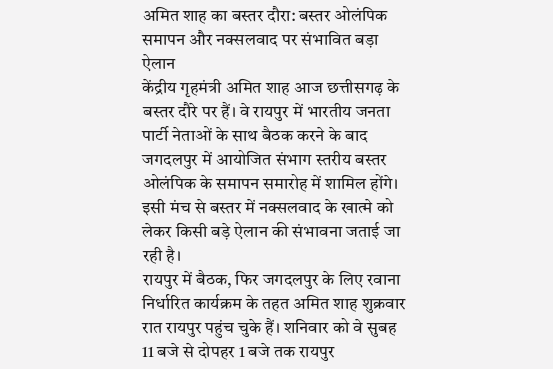अमित शाह का बस्तर दौरा: बस्तर ओलंपिक समापन और नक्सलवाद पर संभावित बड़ा ऐलान
केंद्रीय गृहमंत्री अमित शाह आज छत्तीसगढ़ के बस्तर दौरे पर हैं। वे रायपुर में भारतीय जनता पार्टी नेताओं के साथ बैठक करने के बाद जगदलपुर में आयोजित संभाग स्तरीय बस्तर ओलंपिक के समापन समारोह में शामिल होंगे। इसी मंच से बस्तर में नक्सलवाद के खात्मे को लेकर किसी बड़े ऐलान की संभावना जताई जा रही है।
रायपुर में बैठक, फिर जगदलपुर के लिए रवाना
निर्धारित कार्यक्रम के तहत अमित शाह शुक्रवार रात रायपुर पहुंच चुके हैं। शनिवार को वे सुबह 11 बजे से दोपहर 1 बजे तक रायपुर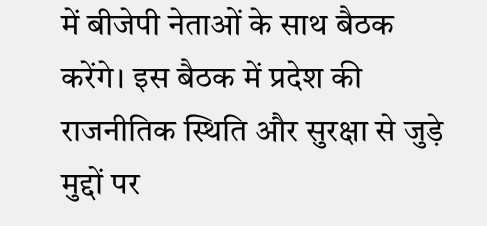में बीजेपी नेताओं के साथ बैठक करेंगे। इस बैठक में प्रदेश की राजनीतिक स्थिति और सुरक्षा से जुड़े मुद्दों पर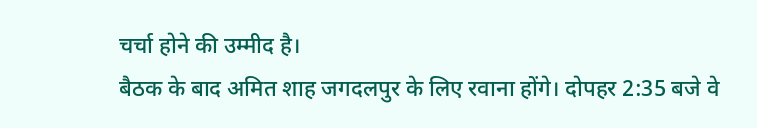चर्चा होने की उम्मीद है।
बैठक के बाद अमित शाह जगदलपुर के लिए रवाना होंगे। दोपहर 2:35 बजे वे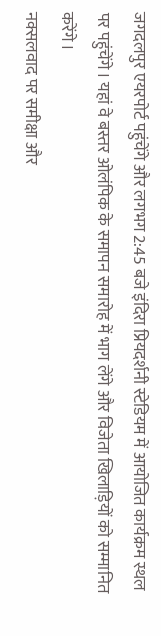जगदलपुर एयरपोर्ट पहुंचेंगे और लगभग 2:45 बजे इंदिरा प्रियदर्शनी स्टेडियम में आयोजित कार्यक्रम स्थल पर पहुंचेंगे। यहां वे बस्तर ओलंपिक के समापन समारोह में भाग लेंगे और विजेता खिलाड़ियों को सम्मानित करेंगे।
नक्सलवाद पर समीक्षा और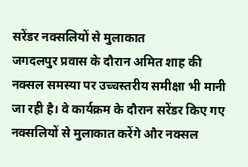सरेंडर नक्सलियों से मुलाकात
जगदलपुर प्रवास के दौरान अमित शाह की नक्सल समस्या पर उच्चस्तरीय समीक्षा भी मानी जा रही है। वे कार्यक्रम के दौरान सरेंडर किए गए नक्सलियों से मुलाकात करेंगे और नक्सल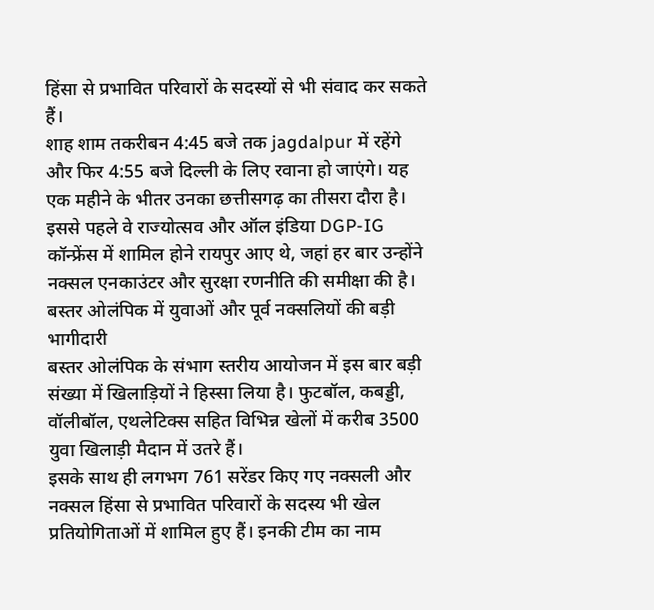हिंसा से प्रभावित परिवारों के सदस्यों से भी संवाद कर सकते हैं।
शाह शाम तकरीबन 4:45 बजे तक jagdalpur में रहेंगे और फिर 4:55 बजे दिल्ली के लिए रवाना हो जाएंगे। यह एक महीने के भीतर उनका छत्तीसगढ़ का तीसरा दौरा है। इससे पहले वे राज्योत्सव और ऑल इंडिया DGP-IG कॉन्फ्रेंस में शामिल होने रायपुर आए थे, जहां हर बार उन्होंने नक्सल एनकाउंटर और सुरक्षा रणनीति की समीक्षा की है।
बस्तर ओलंपिक में युवाओं और पूर्व नक्सलियों की बड़ी भागीदारी
बस्तर ओलंपिक के संभाग स्तरीय आयोजन में इस बार बड़ी संख्या में खिलाड़ियों ने हिस्सा लिया है। फुटबॉल, कबड्डी, वॉलीबॉल, एथलेटिक्स सहित विभिन्न खेलों में करीब 3500 युवा खिलाड़ी मैदान में उतरे हैं।
इसके साथ ही लगभग 761 सरेंडर किए गए नक्सली और नक्सल हिंसा से प्रभावित परिवारों के सदस्य भी खेल प्रतियोगिताओं में शामिल हुए हैं। इनकी टीम का नाम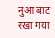नुआ बाट रखा गया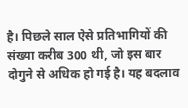है। पिछले साल ऐसे प्रतिभागियों की संख्या करीब 300 थी, जो इस बार दोगुने से अधिक हो गई है। यह बदलाव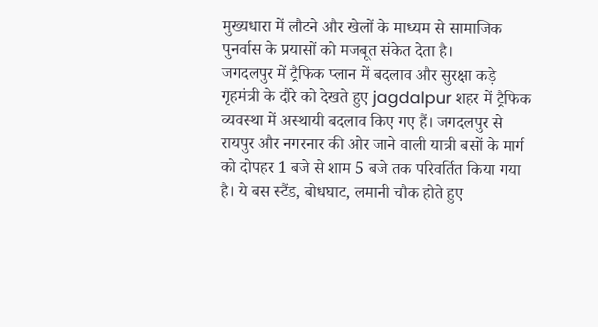मुख्यधारा में लौटने और खेलों के माध्यम से सामाजिक पुनर्वास के प्रयासों को मजबूत संकेत देता है।
जगदलपुर में ट्रैफिक प्लान में बदलाव और सुरक्षा कड़े
गृहमंत्री के दौरे को देखते हुए jagdalpur शहर में ट्रैफिक व्यवस्था में अस्थायी बदलाव किए गए हैं। जगदलपुर से रायपुर और नगरनार की ओर जाने वाली यात्री बसों के मार्ग को दोपहर 1 बजे से शाम 5 बजे तक परिवर्तित किया गया है। ये बस स्टैंड, बोधघाट, लमानी चौक होते हुए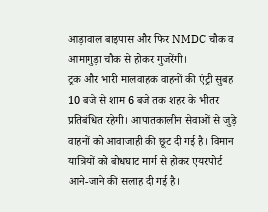आड़ावाल बाइपास और फिर NMDC चौक व आमागुड़ा चौक से होकर गुजरेंगी।
ट्रक और भारी मालवाहक वाहनों की एंट्री सुबह 10 बजे से शाम 6 बजे तक शहर के भीतर प्रतिबंधित रहेगी। आपातकालीन सेवाओं से जुड़े वाहनों को आवाजाही की छूट दी गई है। विमान यात्रियों को बोधघाट मार्ग से होकर एयरपोर्ट आने-जाने की सलाह दी गई है।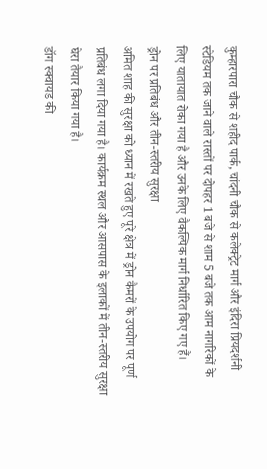कुम्हारपारा चौक से शहीद पार्क, चांदनी चौक से कलेक्ट्रेट मार्ग और इंदिरा प्रियदर्शनी स्टेडियम तक जाने वाले रास्तों पर दोपहर 1 बजे से शाम 5 बजे तक आम नागरिकों के लिए यातायात रोका गया है और उनके लिए वैकल्पिक मार्ग निर्धारित किए गए हैं।
ड्रोन पर प्रतिबंध और तीन-स्तरीय सुरक्षा
अमित शाह की सुरक्षा को ध्यान में रखते हुए पूरे क्षेत्र में ड्रोन कैमरों के उपयोग पर पूर्ण प्रतिबंध लगा दिया गया है। कार्यक्रम स्थल और आसपास के इलाकों में तीन-स्तरीय सुरक्षा घेरा तैयार किया गया है।
डॉग स्क्वायड की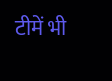टीमें भी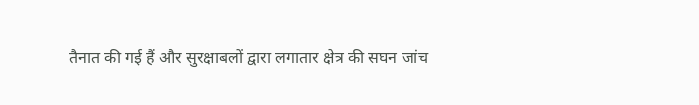तैनात की गई हैं और सुरक्षाबलों द्वारा लगातार क्षेत्र की सघन जांच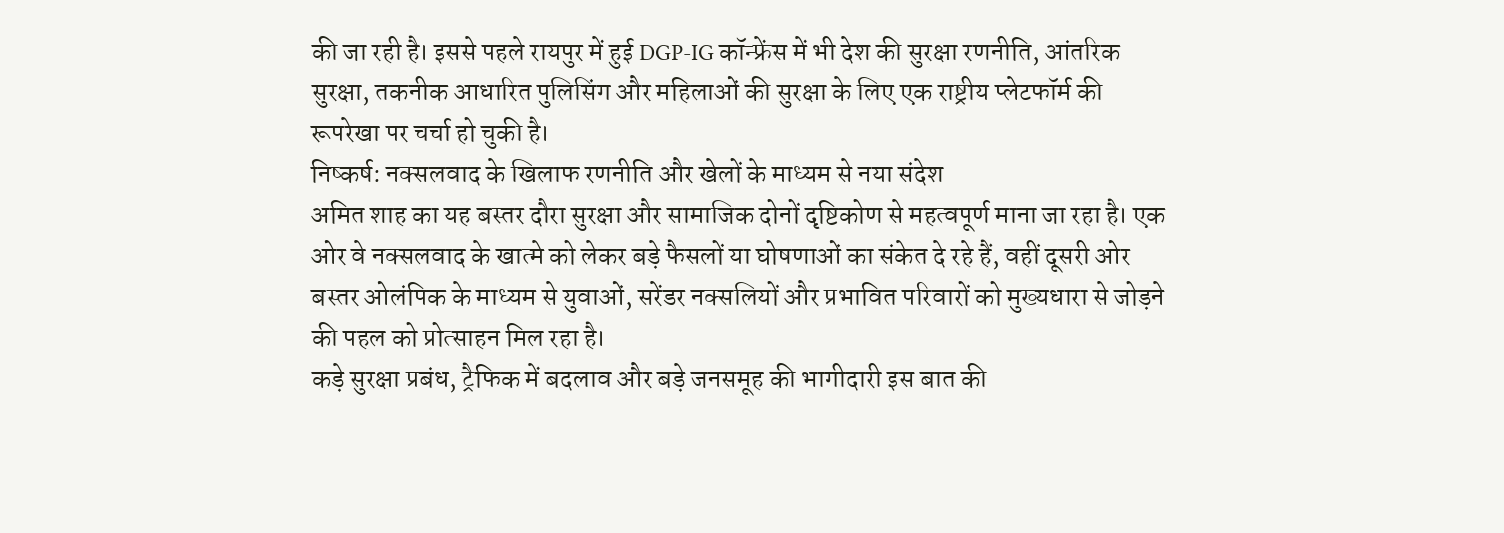की जा रही है। इससे पहले रायपुर में हुई DGP-IG कॉन्फ्रेंस में भी देश की सुरक्षा रणनीति, आंतरिक सुरक्षा, तकनीक आधारित पुलिसिंग और महिलाओं की सुरक्षा के लिए एक राष्ट्रीय प्लेटफॉर्म की रूपरेखा पर चर्चा हो चुकी है।
निष्कर्ष: नक्सलवाद के खिलाफ रणनीति और खेलों के माध्यम से नया संदेश
अमित शाह का यह बस्तर दौरा सुरक्षा और सामाजिक दोनों दृष्टिकोण से महत्वपूर्ण माना जा रहा है। एक ओर वे नक्सलवाद के खात्मे को लेकर बड़े फैसलों या घोषणाओं का संकेत दे रहे हैं, वहीं दूसरी ओर बस्तर ओलंपिक के माध्यम से युवाओं, सरेंडर नक्सलियों और प्रभावित परिवारों को मुख्यधारा से जोड़ने की पहल को प्रोत्साहन मिल रहा है।
कड़े सुरक्षा प्रबंध, ट्रैफिक में बदलाव और बड़े जनसमूह की भागीदारी इस बात की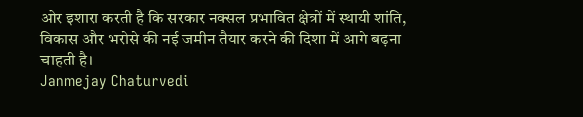ओर इशारा करती है कि सरकार नक्सल प्रभावित क्षेत्रों में स्थायी शांति, विकास और भरोसे की नई जमीन तैयार करने की दिशा में आगे बढ़ना चाहती है।
Janmejay Chaturvedi